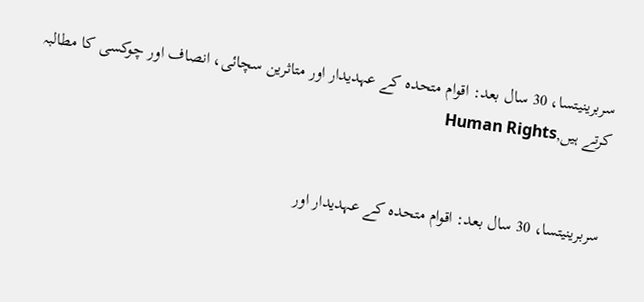سربرینیتسا، 30 سال بعد: اقوام متحدہ کے عہدیدار اور متاثرین سچائی، انصاف اور چوکسی کا مطالبہ کرتے ہیں,Human Rights


سربرینیتسا، 30 سال بعد: اقوام متحدہ کے عہدیدار اور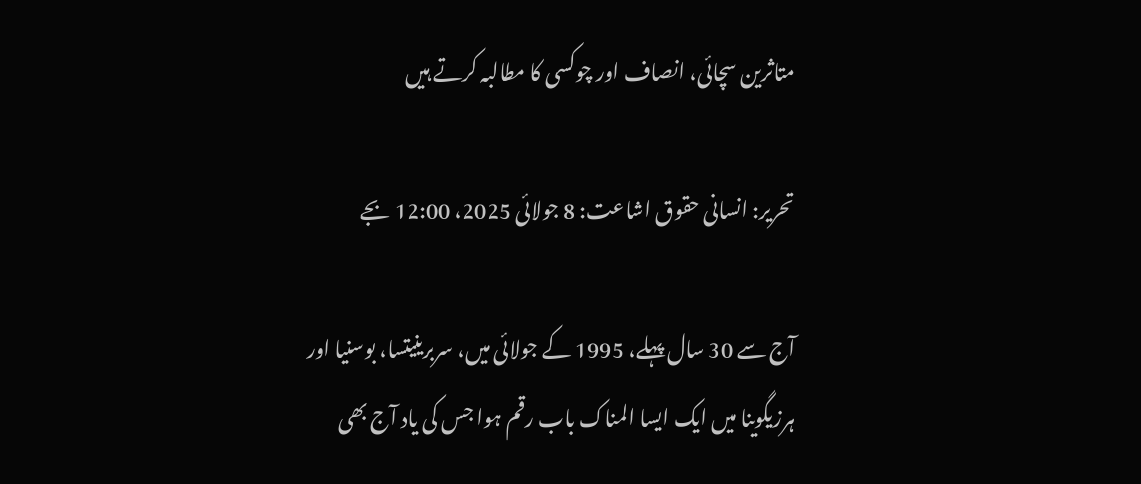متاثرین سچائی، انصاف اور چوکسی کا مطالبہ کرتے ہیں

تحریر: انسانی حقوق اشاعت: 8 جولائی 2025، 12:00 بجے

آج سے 30 سال پہلے، 1995 کے جولائی میں، سربرینیتسا، بوسنیا اور ہرزیگوینا میں ایک ایسا المناک باب رقم ہوا جس کی یاد آج بھی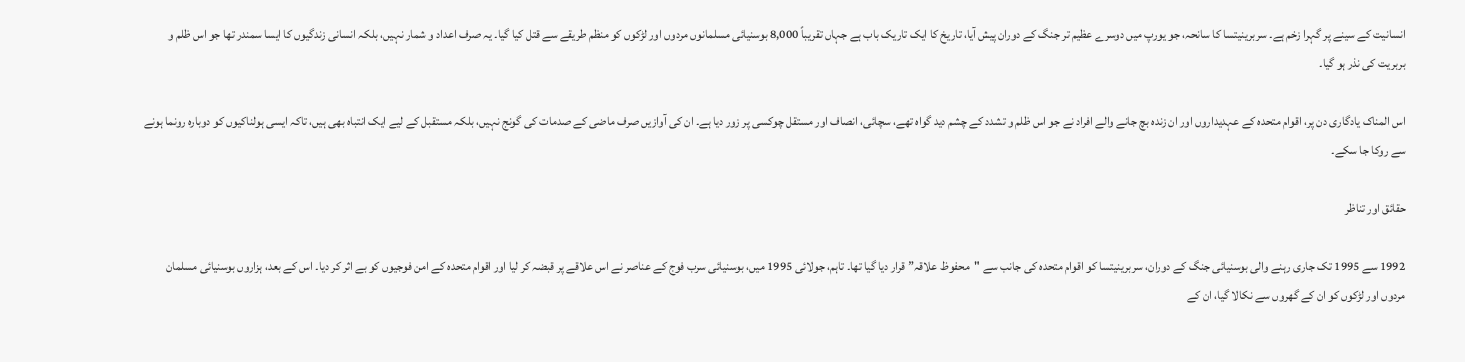انسانیت کے سینے پر گہرا زخم ہے۔ سربرینیتسا کا سانحہ، جو یورپ میں دوسرے عظیم تر جنگ کے دوران پیش آیا، تاریخ کا ایک تاریک باب ہے جہاں تقریباً 8,000 بوسنیائی مسلمانوں مردوں اور لڑکوں کو منظم طریقے سے قتل کیا گیا۔ یہ صرف اعداد و شمار نہیں، بلکہ انسانی زندگیوں کا ایسا سمندر تھا جو اس ظلم و بربریت کی نذر ہو گیا۔

اس المناک یادگاری دن پر، اقوام متحدہ کے عہدیداروں اور ان زندہ بچ جانے والے افراد نے جو اس ظلم و تشدد کے چشم دید گواہ تھے، سچائی، انصاف اور مستقل چوکسی پر زور دیا ہے۔ ان کی آوازیں صرف ماضی کے صدمات کی گونج نہیں، بلکہ مستقبل کے لیے ایک انتباہ بھی ہیں، تاکہ ایسی ہولناکیوں کو دوبارہ رونما ہونے سے روکا جا سکے۔

حقائق اور تناظر

1992 سے 1995 تک جاری رہنے والی بوسنیائی جنگ کے دوران، سربرینیتسا کو اقوام متحدہ کی جانب سے "محفوظ علاقہ” قرار دیا گیا تھا۔ تاہم، جولائی 1995 میں، بوسنیائی سرب فوج کے عناصر نے اس علاقے پر قبضہ کر لیا اور اقوام متحدہ کے امن فوجیوں کو بے اثر کر دیا۔ اس کے بعد، ہزاروں بوسنیائی مسلمان مردوں اور لڑکوں کو ان کے گھروں سے نکالا گیا، ان کے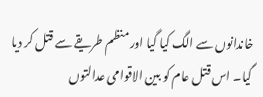خاندانوں سے الگ کیا گیا اور منظم طریقے سے قتل کر دیا گیا۔ اس قتل عام کو بین الاقوامی عدالتوں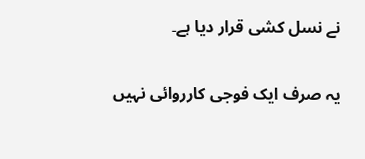نے نسل کشی قرار دیا ہے۔

یہ صرف ایک فوجی کارروائی نہیں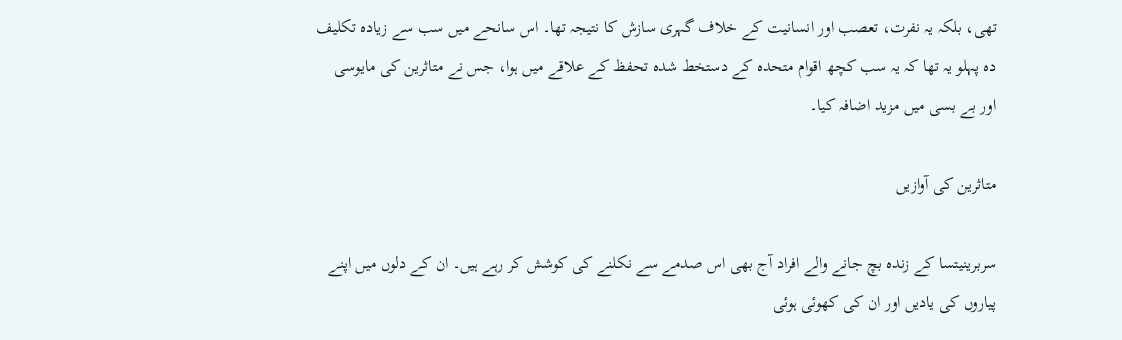تھی، بلکہ یہ نفرت، تعصب اور انسانیت کے خلاف گہری سازش کا نتیجہ تھا۔ اس سانحے میں سب سے زیادہ تکلیف دہ پہلو یہ تھا کہ یہ سب کچھ اقوام متحدہ کے دستخط شدہ تحفظ کے علاقے میں ہوا، جس نے متاثرین کی مایوسی اور بے بسی میں مزید اضافہ کیا۔

متاثرین کی آوازیں

سربرینیتسا کے زندہ بچ جانے والے افراد آج بھی اس صدمے سے نکلنے کی کوشش کر رہے ہیں۔ ان کے دلوں میں اپنے پیاروں کی یادیں اور ان کی کھوئی ہوئی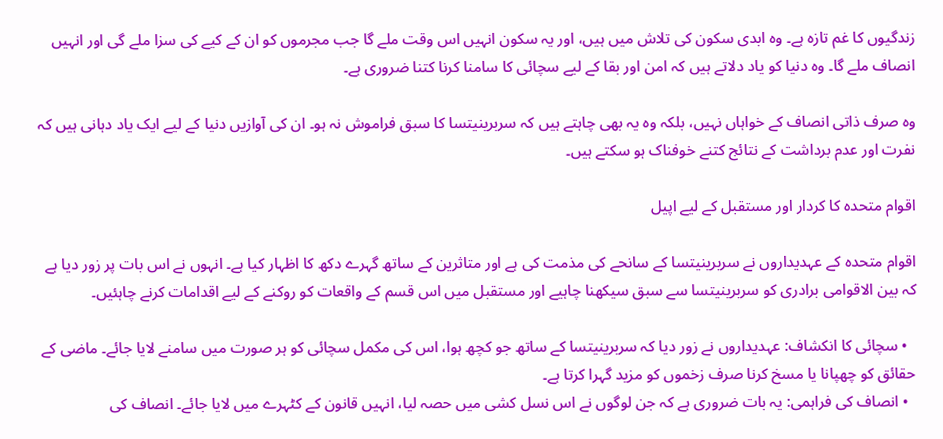زندگیوں کا غم تازہ ہے۔ وہ ابدی سکون کی تلاش میں ہیں، اور یہ سکون انہیں اس وقت ملے گا جب مجرموں کو ان کے کیے کی سزا ملے گی اور انہیں انصاف ملے گا۔ وہ دنیا کو یاد دلاتے ہیں کہ امن اور بقا کے لیے سچائی کا سامنا کرنا کتنا ضروری ہے۔

وہ صرف ذاتی انصاف کے خواہاں نہیں، بلکہ وہ یہ بھی چاہتے ہیں کہ سربرینیتسا کا سبق فراموش نہ ہو۔ ان کی آوازیں دنیا کے لیے ایک یاد دہانی ہیں کہ نفرت اور عدم برداشت کے نتائج کتنے خوفناک ہو سکتے ہیں۔

اقوام متحدہ کا کردار اور مستقبل کے لیے اپیل

اقوام متحدہ کے عہدیداروں نے سربرینیتسا کے سانحے کی مذمت کی ہے اور متاثرین کے ساتھ گہرے دکھ کا اظہار کیا ہے۔ انہوں نے اس بات پر زور دیا ہے کہ بین الاقوامی برادری کو سربرینیتسا سے سبق سیکھنا چاہیے اور مستقبل میں اس قسم کے واقعات کو روکنے کے لیے اقدامات کرنے چاہئیں۔

  • سچائی کا انکشاف: عہدیداروں نے زور دیا کہ سربرینیتسا کے ساتھ جو کچھ ہوا، اس کی مکمل سچائی کو ہر صورت میں سامنے لایا جائے۔ ماضی کے حقائق کو چھپانا یا مسخ کرنا صرف زخموں کو مزید گہرا کرتا ہے۔
  • انصاف کی فراہمی: یہ بات ضروری ہے کہ جن لوگوں نے اس نسل کشی میں حصہ لیا، انہیں قانون کے کٹہرے میں لایا جائے۔ انصاف کی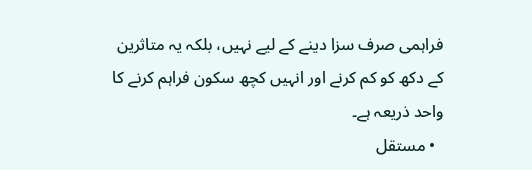فراہمی صرف سزا دینے کے لیے نہیں، بلکہ یہ متاثرین کے دکھ کو کم کرنے اور انہیں کچھ سکون فراہم کرنے کا واحد ذریعہ ہے۔
  • مستقل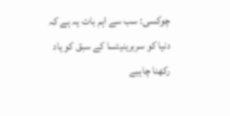چوکسی: سب سے اہم بات یہ ہے کہ دنیا کو سربرینیتسا کے سبق کو یاد رکھنا چاہیے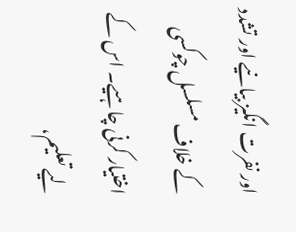اور نفرت انگیز بیانیے اور تشدد کے خلاف مسلسل چوکسی اختیار کرنی چاہیے۔ اس کے لیے تعلیم،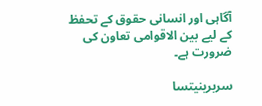آگاہی اور انسانی حقوق کے تحفظ کے لیے بین الاقوامی تعاون کی ضرورت ہے۔

سربرینیتسا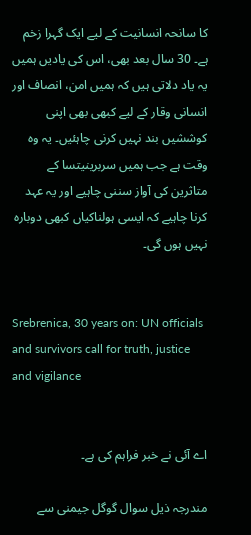کا سانحہ انسانیت کے لیے ایک گہرا زخم ہے۔ 30 سال بعد بھی، اس کی یادیں ہمیں یہ یاد دلاتی ہیں کہ ہمیں امن، انصاف اور انسانی وقار کے لیے کبھی بھی اپنی کوششیں بند نہیں کرنی چاہئیں۔ یہ وہ وقت ہے جب ہمیں سربرینیتسا کے متاثرین کی آواز سننی چاہیے اور یہ عہد کرنا چاہیے کہ ایسی ہولناکیاں کبھی دوبارہ نہیں ہوں گی۔


Srebrenica, 30 years on: UN officials and survivors call for truth, justice and vigilance


اے آئی نے خبر فراہم کی ہے۔

مندرجہ ذیل سوال گوگل جیمنی سے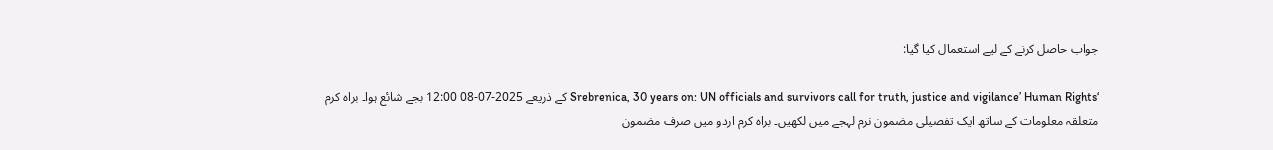جواب حاصل کرنے کے لیے استعمال کیا گیا:

‘Srebrenica, 30 years on: UN officials and survivors call for truth, justice and vigilance’ Human Rights کے ذریعے 2025-07-08 12:00 بجے شائع ہوا۔ براہ کرم متعلقہ معلومات کے ساتھ ایک تفصیلی مضمون نرم لہجے میں لکھیں۔ براہ کرم اردو میں صرف مضمون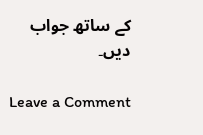کے ساتھ جواب دیں۔

Leave a Comment